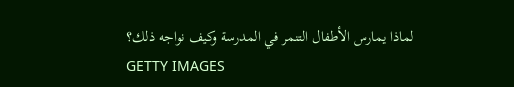لماذا يمارس الأطفال التنمر في المدرسة وكيف نواجه ذلك؟
GETTY IMAGES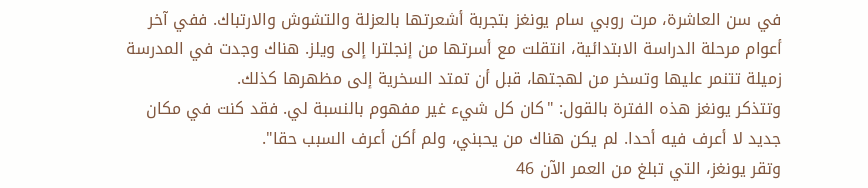في سن العاشرة، مرت روبي سام يونغز بتجربة أشعرتها بالعزلة والتشوش والارتباك. ففي آخر أعوام مرحلة الدراسة الابتدائية، انتقلت مع أسرتها من إنجلترا إلى ويلز. هناك وجدت في المدرسة زميلة تتنمر عليها وتسخر من لهجتها، قبل أن تمتد السخرية إلى مظهرها كذلك.
وتتذكر يونغز هذه الفترة بالقول: "كان كل شيء غير مفهوم بالنسبة لي. فقد كنت في مكان جديد لا أعرف فيه أحدا. لم يكن هناك من يحبني، ولم أكن أعرف السبب حقا".
وتقر يونغز، التي تبلغ من العمر الآن 46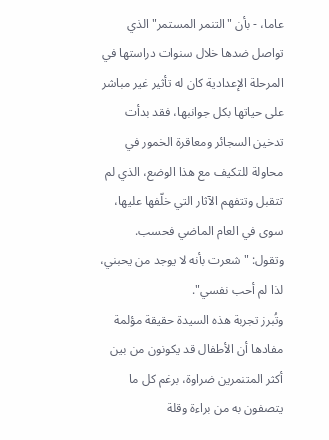عاما، - بأن "التنمر المستمر" الذي تواصل ضدها خلال سنوات دراستها في المرحلة الإعدادية كان له تأثير غير مباشر على حياتها بكل جوانبها، فقد بدأت تدخين السجائر ومعاقرة الخمور في محاولة للتكيف مع هذا الوضع، الذي لم تتقبل وتتفهم الآثار التي خلّفها عليها، سوى في العام الماضي فحسب.
وتقول: "شعرت بأنه لا يوجد من يحبني، لذا لم أحب نفسي".
وتُبرز تجربة هذه السيدة حقيقة مؤلمة مفادها أن الأطفال قد يكونون من بين أكثر المتنمرين ضراوة، برغم كل ما يتصفون به من براءة وقلة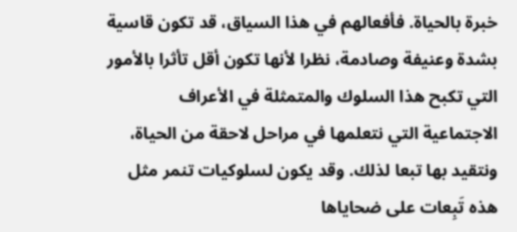خبرة بالحياة. فأفعالهم في هذا السياق، قد تكون قاسية بشدة وعنيفة وصادمة، نظرا لأنها تكون أقل تأثرا بالأمور التي تكبح هذا السلوك والمتمثلة في الأعراف الاجتماعية التي نتعلمها في مراحل لاحقة من الحياة، ونتقيد بها تبعا لذلك. وقد يكون لسلوكيات تنمر مثل هذه تَبِعات على ضحاياها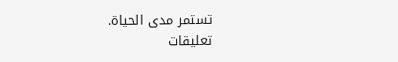تستمر مدى الحياة.
تعليقات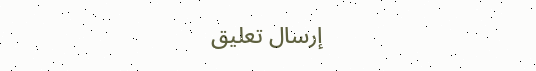إرسال تعليق